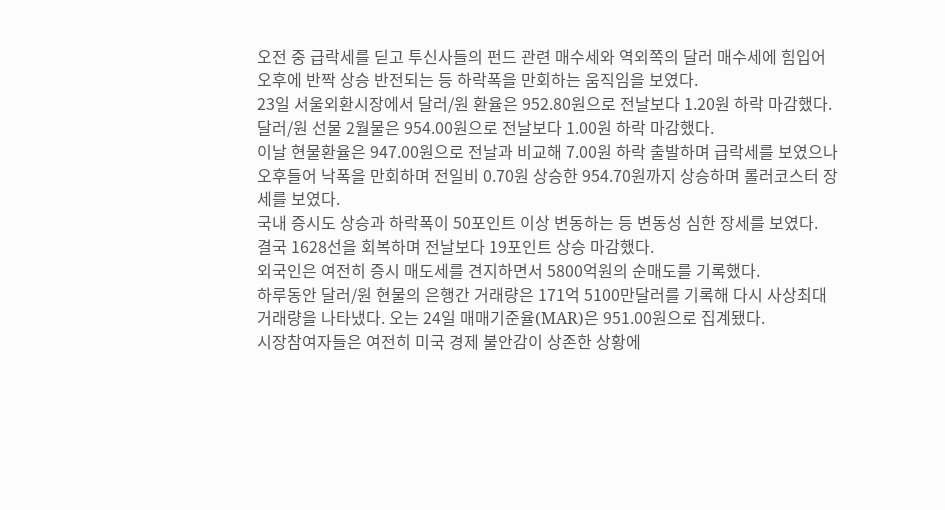오전 중 급락세를 딛고 투신사들의 펀드 관련 매수세와 역외쪽의 달러 매수세에 힘입어 오후에 반짝 상승 반전되는 등 하락폭을 만회하는 움직임을 보였다.
23일 서울외환시장에서 달러/원 환율은 952.80원으로 전날보다 1.20원 하락 마감했다. 달러/원 선물 2월물은 954.00원으로 전날보다 1.00원 하락 마감했다.
이날 현물환율은 947.00원으로 전날과 비교해 7.00원 하락 출발하며 급락세를 보였으나 오후들어 낙폭을 만회하며 전일비 0.70원 상승한 954.70원까지 상승하며 롤러코스터 장세를 보였다.
국내 증시도 상승과 하락폭이 50포인트 이상 변동하는 등 변동성 심한 장세를 보였다.
결국 1628선을 회복하며 전날보다 19포인트 상승 마감했다.
외국인은 여전히 증시 매도세를 견지하면서 5800억원의 순매도를 기록했다.
하루동안 달러/원 현물의 은행간 거래량은 171억 5100만달러를 기록해 다시 사상최대 거래량을 나타냈다. 오는 24일 매매기준율(MAR)은 951.00원으로 집계됐다.
시장참여자들은 여전히 미국 경제 불안감이 상존한 상황에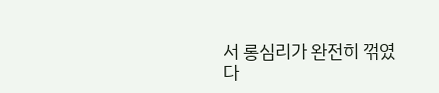서 롱심리가 완전히 꺾였다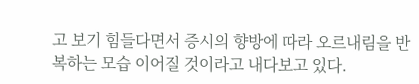고 보기 힘들다면서 증시의 향방에 따라 오르내림을 반복하는 모습 이어질 것이라고 내다보고 있다.